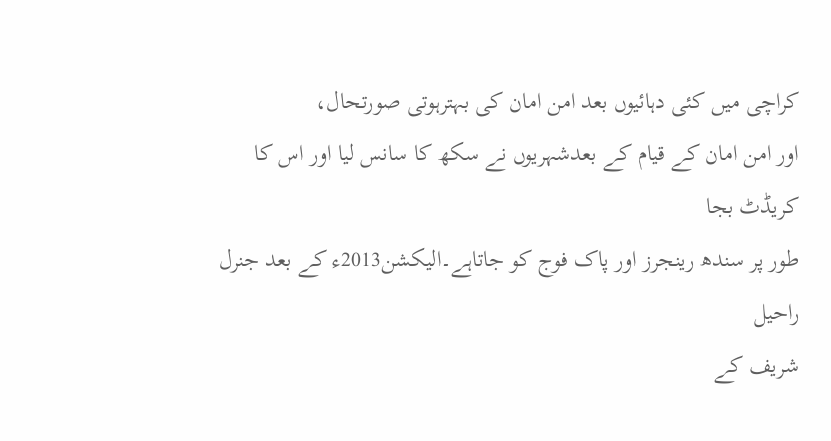کراچی میں کئی دہائیوں بعد امن امان کی بہترہوتی صورتحال،
اور امن امان کے قیام کے بعدشہریوں نے سکھ کا سانس لیا اور اس کا کریڈٹ بجا
طور پر سندھ رینجرز اور پاک فوج کو جاتاہے۔الیکشن2013ء کے بعد جنرل راحیل
شریف کے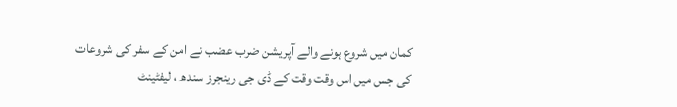کمان میں شروع ہونے والے آپریشن ضرب عضب نے امن کے سفر کی شروعات
کی جس میں اس وقت وقت کے ڈی جی رینجرز سندھ ، لیفٹینٹ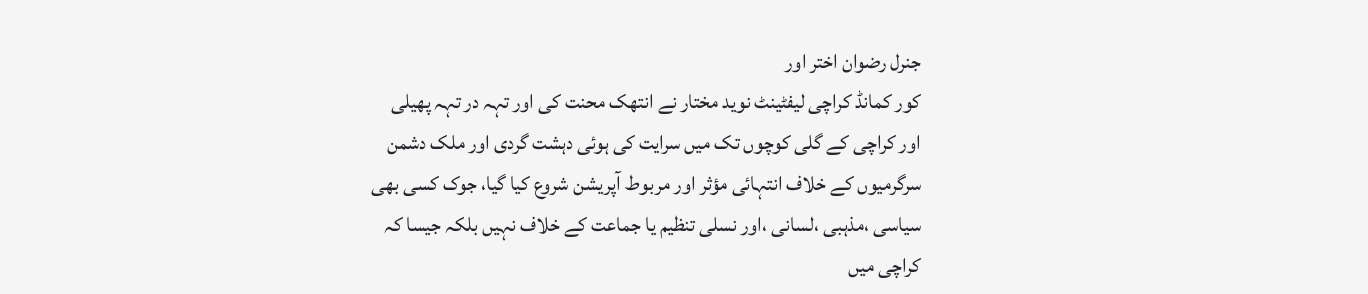جنرل رضوان اختر اور
کور کمانڈ کراچی لیفٹینٹ نوید مختار نے انتھک محنت کی اور تہہ در تہہ پھیلی
اور کراچی کے گلی کوچوں تک میں سرایت کی ہوئی دہشت گردی اور ملک دشمن
سرگرمیوں کے خلاف انتہائی مؤثر اور مربوط آپریشن شروع کیا گیا، جوک کسی بھی
سیاسی ،مذہبی ،لسانی ،اور نسلی تنظیم یا جماعت کے خلاف نہیں بلکہ جیسا کہ
کراچی میں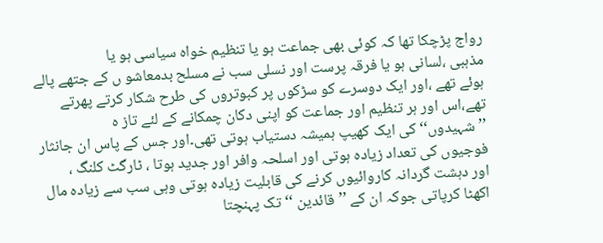رواج پڑچکا تھا کہ کوئی بھی جماعت ہو یا تنظیم خواہ سیاسی ہو یا
مذہبی ،لسانی ہو یا فرقہ پرست اور نسلی سب نے مسلح بدمعاشو ں کے جتھے پالے
ہوئے تھے ،اور ایک دوسرے کو سڑکوں پر کبوتروں کی طرح شکار کرتے پھرتے
تھے،اس اور ہر تنظیم اور جماعت کو اپنی دکان چمکانے کے لئے تاز ہ
’’شہیدوں‘‘ کی ایک کھیپ ہمیشہ دستیاب ہوتی تھی۔اور جس کے پاس ان جانثار
فوجیوں کی تعداد زیادہ ہوتی اور اسلحہ وافر اور جدید ہوتا ، ٹارگٹ کلنگ ،
اور دہشت گردانہ کاروائیوں کرنے کی قابلیت زیادہ ہوتی وہی سب سے زیادہ مال
اکھٹا کرپاتی جوکہ ان کے ’’قائدین ‘‘تک پہنچتا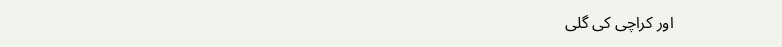اور کراچی کی گلی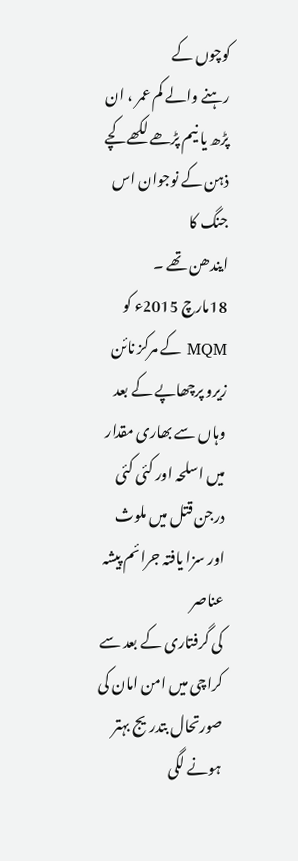کوچوں کے
رہنے والے کم عمر ، ان پڑھ یا نیم پڑھے لکھے کچے ذہن کے نوجوان اس جنگ کا
ایندھن تھے ۔
18مارچ 2015ء کو MQM کے مرکز نائن زیرو پرچھاپے کے بعد وہاں سے بھاری مقدار
میں اسلحہ اور کئی کئی درجن قتل میں ملوث اور سزا یافتہ جرائم پیشہ عناصر
کی گرفتاری کے بعد سے کراچی میں امن امان کی صورتحال بتدریج بہتر ہونے لگی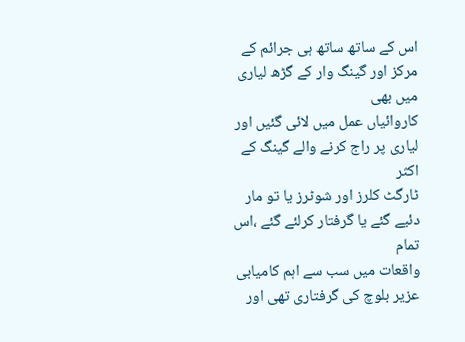اس کے ساتھ ساتھ ہی جرائم کے مرکز اور گینگ وار کے گڑھ لیاری میں بھی
کاروائیاں عمل میں لائی گئیں اور لیاری پر راج کرنے والے گینگ کے اکثر
ٹارگٹ کلرز اور شوٹرز یا تو مار دئیے گئے یا گرفتار کرلئے گئے ،اس تمام
واقعات میں سب سے اہم کامیابی عزیر بلوچ کی گرفتاری تھی اور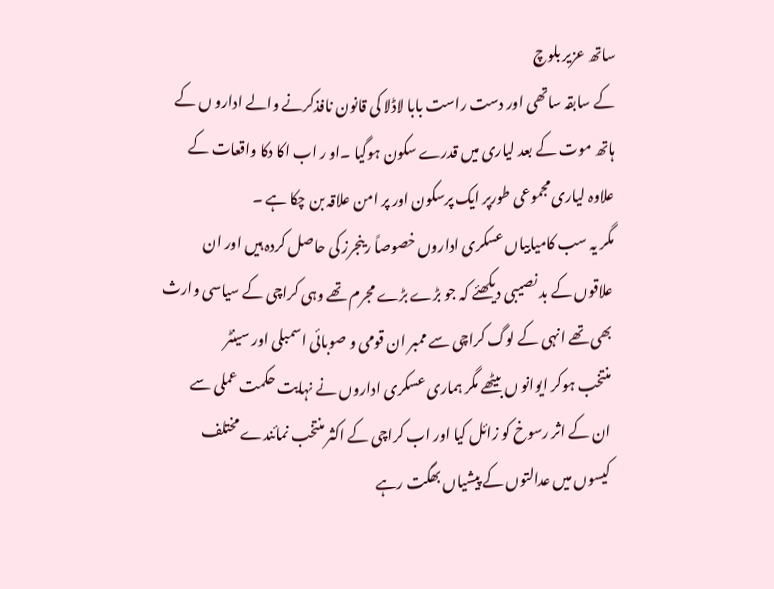ساتھ عزیر بلوچ
کے سابقہ ساتھی اور دست راست بابا لاڈلا کی قانون نافذکرنے والے ادارو ں کے
ہاتھ موت کے بعد لیاری میں قدرے سکون ہوگیا ۔او ر اب اکا دکا واقعات کے
علاوہ لیاری مجموعی طورپر ایک پرسکون اور پر امن علاقہ بن چکا ہے ۔
مگر یہ سب کامیابیاں عسکری اداروں خصوصاً رینجرز کی حاصل کردہ ہیں اور ان
علاقوں کے بد نصیبی دیکھئے کہ جو بڑے بڑے مجرم تھے وہی کراچی کے سیاسی وارث
بھی تھے انہی کے لوگ کراچی سے ممبر ان قومی و صوبائی اسمبلی اور سینٹر
منتخب ہوکر ایوانو ں بیٹھے مگر ہماری عسکری اداروں نے نہایت حکمت عملی سے
ان کے اثر رسوخ کو زائل کیا اور اب کراچی کے اکثر منتخب نمائندے مختلف
کیسوں میں عدالتوں کے پیشیاں بھگت رہے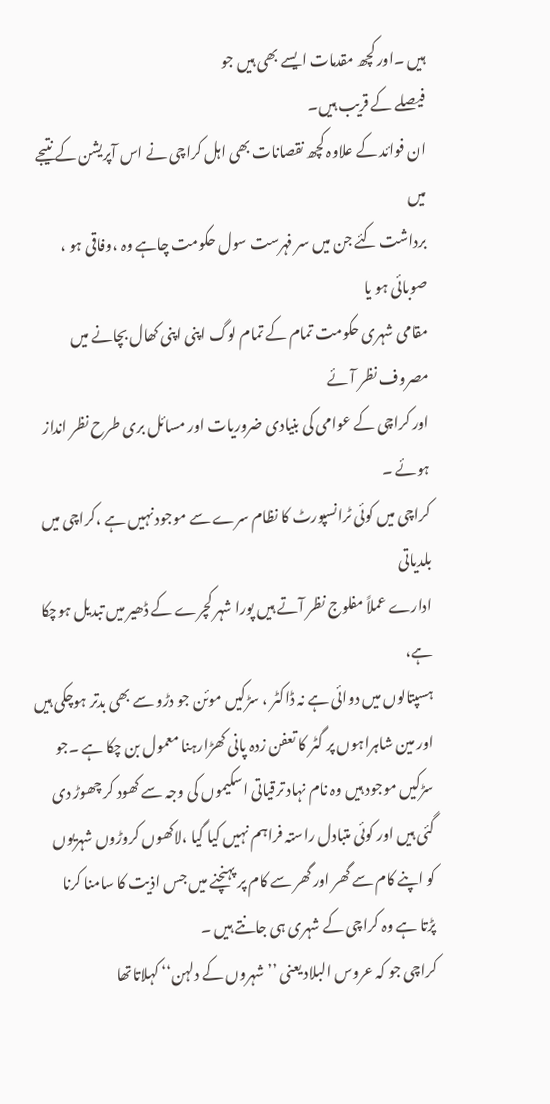ہیں ۔اور کچھ مقدمات ایسے بھی ہیں جو
فیصلے کے قریب ہیں۔
ان فوائد کے علاوہ کچھ نقصانات بھی اہل کراچی نے اس آپریشن کے نتیجے میں
برداشت کئے جن میں سر فہرست سول حکومت چاہے وہ ،وفاقی ہو ، صوبائی ہو یا
مقامی شہری حکومت تمام کے تمام لوگ اپنی اپنی کھال بچانے میں مصروف نظر آئے
اور کراچی کے عوامی کی بنیادی ضروریات اور مسائل بری طرح نظر انداز ہوئے ۔
کراچی میں کوئی ٹرانسپورٹ کا نظام سرے سے موجود نہیں ہے ،کراچی میں بلدیاتی
ادارے عملاً مفلوج نظر آتے ہیں پورا شہر کچرے کے ڈھیر میں تبدیل ہوچکا ہے،
ہسپتالوں میں دوائی ہے نہ ڈاکٹر ، سڑکیں موئن جو دڑو سے بھی بدتر ہوچکی ہیں
اور مین شاہراہوں پر گٹر کا تعفن زدہ پانی کھڑارہنا معمول بن چکا ہے ۔جو
سڑکیں موجود ہیں وہ نام نہاد ترقیاتی اسکیموں کی وجہ سے کھود کر چھوڑ دی
گئی ہیں اور کوئی متبادل راستہ فراہم نہیں کیا گیا ،لاکھوں کروڑوں شہریوں
کو اپنے کام سے گھر اور گھر سے کام پر پہنچنے میں جس اذیت کا سامنا کرنا
پڑتا ہے وہ کراچی کے شہری ہی جانتے ہیں ۔
کراچی جو کہ عروس البلاد یعنی ’’شہروں کے دلہن‘‘ کہلاتاتھا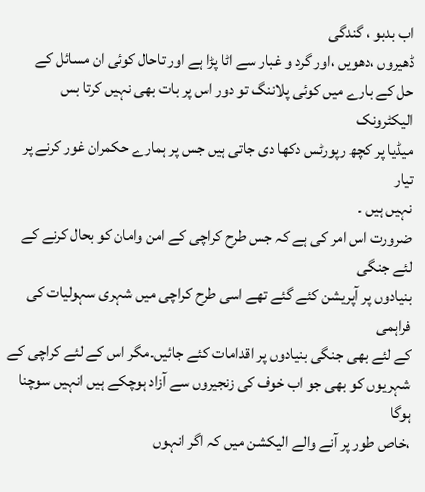اب بدبو ، گندگی
ڈھیروں ،دھویں ،اور گرد و غبار سے اٹا پڑا ہے اور تاحال کوئی ان مسائل کے
حل کے بارے میں کوئی پلاننگ تو دور اس پر بات بھی نہیں کرتا بس الیکٹرونک
میڈیا پر کچھ رپورٹس دکھا دی جاتی ہیں جس پر ہمارے حکمران غور کرنے پر تیار
نہیں ہیں ۔
ضرورت اس امر کی ہے کہ جس طرح کراچی کے امن وامان کو بحال کرنے کے لئے جنگی
بنیادوں پر آپریشن کئے گئے تھے اسی طرح کراچی میں شہری سہولیات کی فراہمی
کے لئے بھی جنگی بنیادوں پر اقدامات کئے جائیں۔مگر اس کے لئے کراچی کے
شہریوں کو بھی جو اب خوف کی زنجیروں سے آزاد ہوچکے ہیں انہیں سوچنا ہوگا
،خاص طور پر آنے والے الیکشن میں کہ اگر انہوں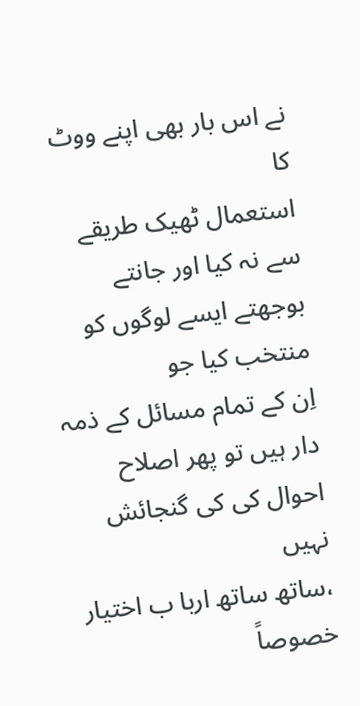نے اس بار بھی اپنے ووٹ کا
استعمال ٹھیک طریقے سے نہ کیا اور جانتے بوجھتے ایسے لوگوں کو منتخب کیا جو
اِن کے تمام مسائل کے ذمہ دار ہیں تو پھر اصلاح احوال کی کی گنجائش نہیں
،ساتھ ساتھ اربا ب اختیار خصوصاً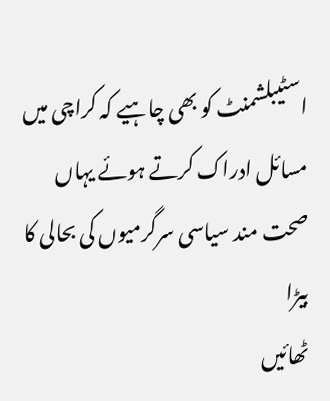اسٹیبلشمنٹ کو بھی چاہیے کہ کراچی میں
مسائل ادراک کرتے ہوئے یہاں صحت مند سیاسی سرگرمیوں کی بحالی کا بیڑا
ٹھائیں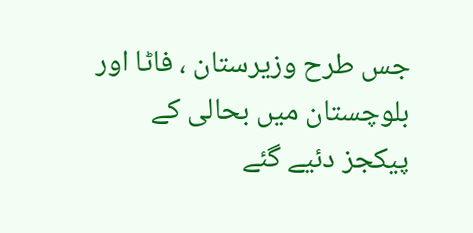جس طرح وزیرستان ، فاٹا اور بلوچستان میں بحالی کے پیکجز دئیے گئے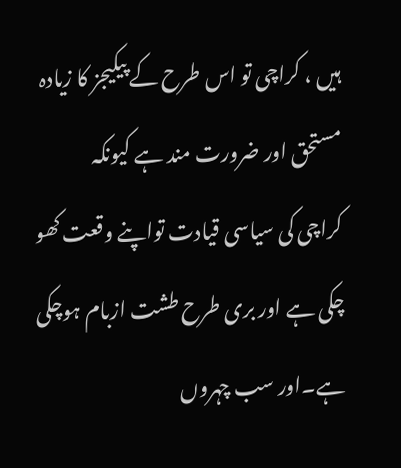ہیں ، کراچی تو اس طرح کے پیکیجز کا زیادہ مستحق اور ضرورت مند ہے کیونکہ
کراچی کی سیاسی قیادت تواپنے وقعت کھو چکی ہے اور بری طرح طشت ازبام ہوچکی
ہے۔اور سب چہروں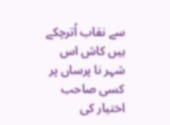سے نقاب اُترچکے ہیں کاش اس شہر نا پرساں پر کسی صاحب
اختیار کی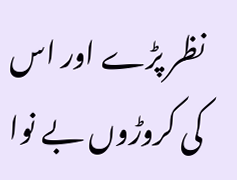نظر پڑے اور اس کی کروڑوں بے نوا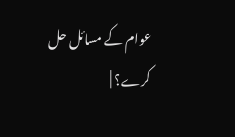عوام کے مسائل حل کرے؟ |